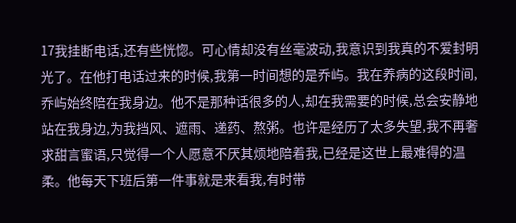17我挂断电话,还有些恍惚。可心情却没有丝毫波动,我意识到我真的不爱封明光了。在他打电话过来的时候,我第一时间想的是乔屿。我在养病的这段时间,乔屿始终陪在我身边。他不是那种话很多的人,却在我需要的时候,总会安静地站在我身边,为我挡风、遮雨、递药、熬粥。也许是经历了太多失望,我不再奢求甜言蜜语,只觉得一个人愿意不厌其烦地陪着我,已经是这世上最难得的温柔。他每天下班后第一件事就是来看我,有时带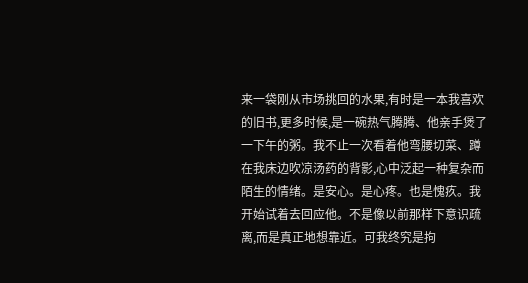来一袋刚从市场挑回的水果,有时是一本我喜欢的旧书,更多时候,是一碗热气腾腾、他亲手煲了一下午的粥。我不止一次看着他弯腰切菜、蹲在我床边吹凉汤药的背影,心中泛起一种复杂而陌生的情绪。是安心。是心疼。也是愧疚。我开始试着去回应他。不是像以前那样下意识疏离,而是真正地想靠近。可我终究是拘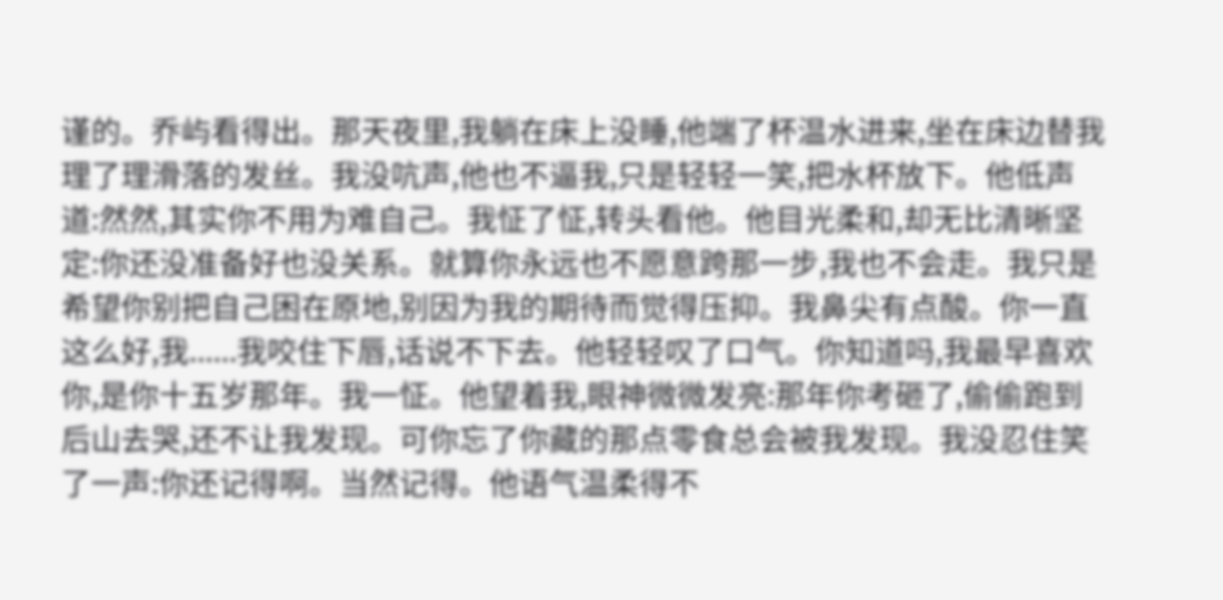谨的。乔屿看得出。那天夜里,我躺在床上没睡,他端了杯温水进来,坐在床边替我理了理滑落的发丝。我没吭声,他也不逼我,只是轻轻一笑,把水杯放下。他低声道:然然,其实你不用为难自己。我怔了怔,转头看他。他目光柔和,却无比清晰坚定:你还没准备好也没关系。就算你永远也不愿意跨那一步,我也不会走。我只是希望你别把自己困在原地,别因为我的期待而觉得压抑。我鼻尖有点酸。你一直这么好,我......我咬住下唇,话说不下去。他轻轻叹了口气。你知道吗,我最早喜欢你,是你十五岁那年。我一怔。他望着我,眼神微微发亮:那年你考砸了,偷偷跑到后山去哭,还不让我发现。可你忘了你藏的那点零食总会被我发现。我没忍住笑了一声:你还记得啊。当然记得。他语气温柔得不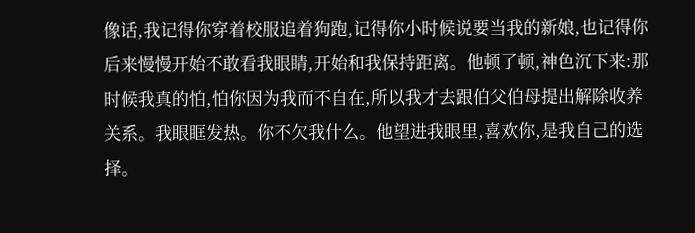像话,我记得你穿着校服追着狗跑,记得你小时候说要当我的新娘,也记得你后来慢慢开始不敢看我眼睛,开始和我保持距离。他顿了顿,神色沉下来:那时候我真的怕,怕你因为我而不自在,所以我才去跟伯父伯母提出解除收养关系。我眼眶发热。你不欠我什么。他望进我眼里,喜欢你,是我自己的选择。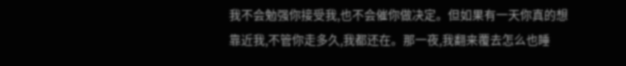我不会勉强你接受我,也不会催你做决定。但如果有一天你真的想靠近我,不管你走多久,我都还在。那一夜,我翻来覆去怎么也睡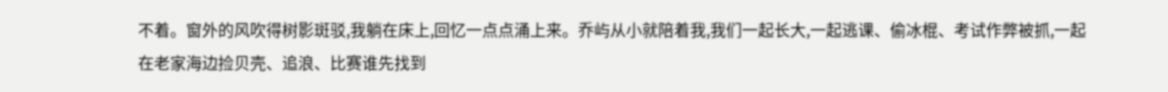不着。窗外的风吹得树影斑驳,我躺在床上,回忆一点点涌上来。乔屿从小就陪着我,我们一起长大,一起逃课、偷冰棍、考试作弊被抓,一起在老家海边捡贝壳、追浪、比赛谁先找到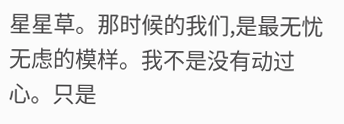星星草。那时候的我们,是最无忧无虑的模样。我不是没有动过心。只是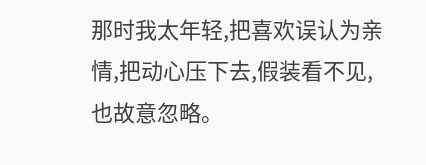那时我太年轻,把喜欢误认为亲情,把动心压下去,假装看不见,也故意忽略。